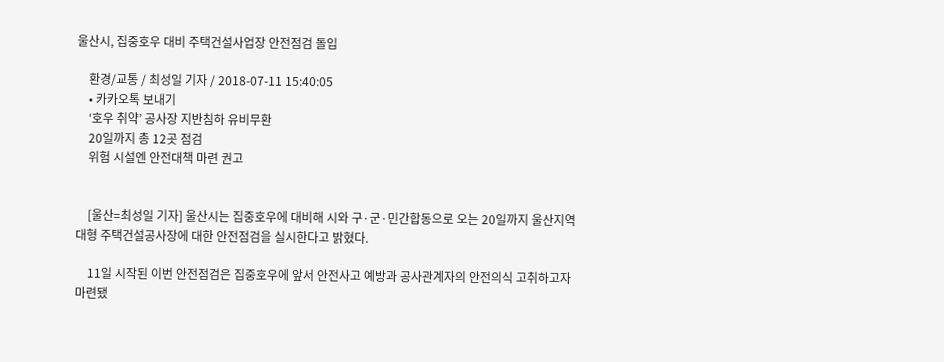울산시, 집중호우 대비 주택건설사업장 안전점검 돌입

    환경/교통 / 최성일 기자 / 2018-07-11 15:40:05
    • 카카오톡 보내기
    ‘호우 취약’ 공사장 지반침하 유비무환
    20일까지 총 12곳 점검
    위험 시설엔 안전대책 마련 권고


    [울산=최성일 기자] 울산시는 집중호우에 대비해 시와 구·군·민간합동으로 오는 20일까지 울산지역 대형 주택건설공사장에 대한 안전점검을 실시한다고 밝혔다.

    11일 시작된 이번 안전점검은 집중호우에 앞서 안전사고 예방과 공사관계자의 안전의식 고취하고자 마련됐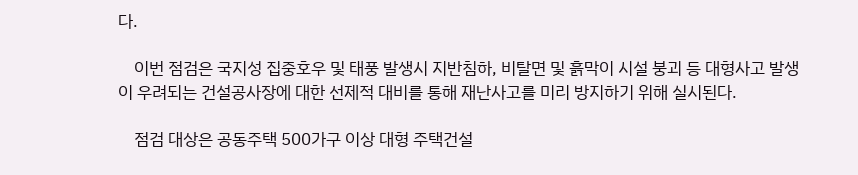다.

    이번 점검은 국지성 집중호우 및 태풍 발생시 지반침하, 비탈면 및 흙막이 시설 붕괴 등 대형사고 발생이 우려되는 건설공사장에 대한 선제적 대비를 통해 재난사고를 미리 방지하기 위해 실시된다.

    점검 대상은 공동주택 500가구 이상 대형 주택건설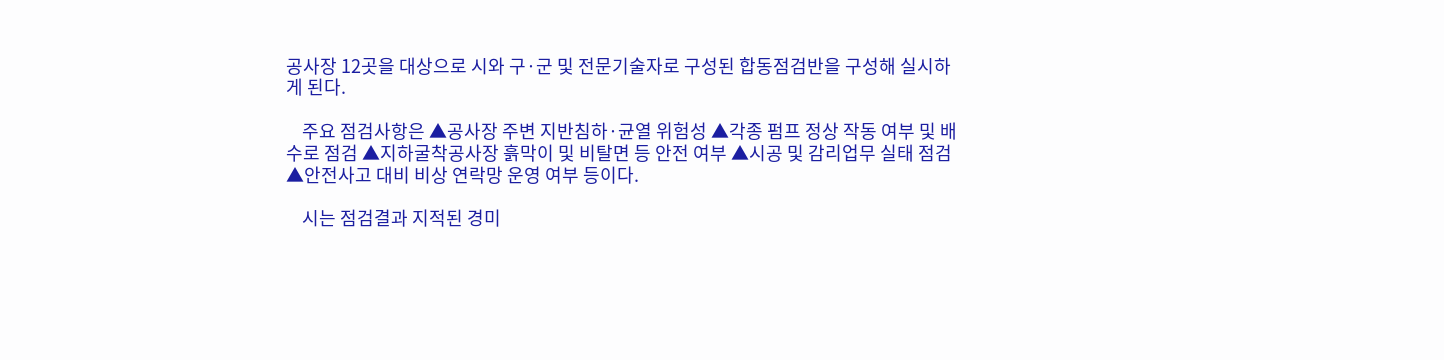공사장 12곳을 대상으로 시와 구·군 및 전문기술자로 구성된 합동점검반을 구성해 실시하게 된다.

    주요 점검사항은 ▲공사장 주변 지반침하·균열 위험성 ▲각종 펌프 정상 작동 여부 및 배수로 점검 ▲지하굴착공사장 흙막이 및 비탈면 등 안전 여부 ▲시공 및 감리업무 실태 점검 ▲안전사고 대비 비상 연락망 운영 여부 등이다.

    시는 점검결과 지적된 경미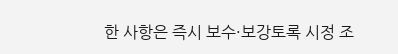한 사항은 즉시 보수·보강토록 시정 조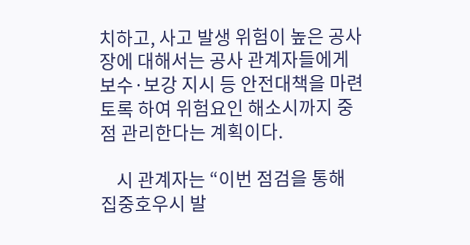치하고, 사고 발생 위험이 높은 공사장에 대해서는 공사 관계자들에게 보수·보강 지시 등 안전대책을 마련토록 하여 위험요인 해소시까지 중점 관리한다는 계획이다.

    시 관계자는 “이번 점검을 통해 집중호우시 발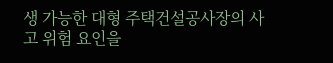생 가능한 대형 주택건설공사장의 사고 위험 요인을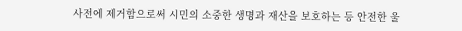사전에 제거함으로써 시민의 소중한 생명과 재산을 보호하는 등 안전한 울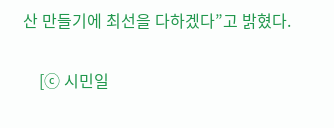산 만들기에 최선을 다하겠다”고 밝혔다.

    [ⓒ 시민일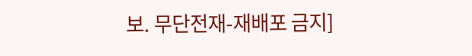보. 무단전재-재배포 금지]